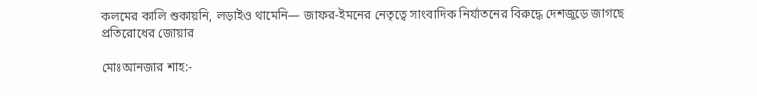কলমের কালি শুকায়নি, লড়াইও থামেনি— জাফর-ইমনের নেতৃত্বে সাংবাদিক নির্যাতনের বিরুদ্ধে দেশজুড়ে জাগছে প্রতিরোধের জোয়ার

মোঃআনজার শাহ:-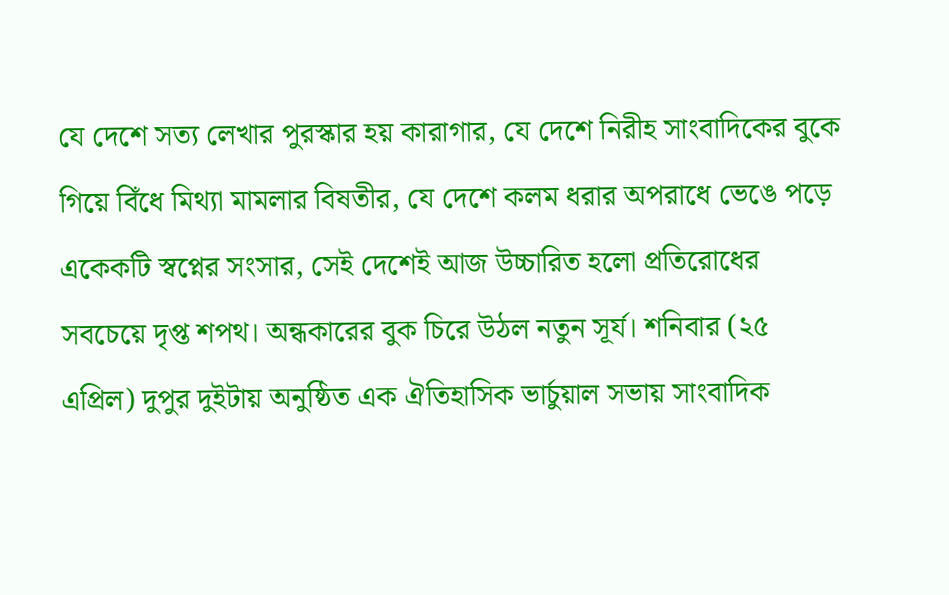যে দেশে সত্য লেখার পুরস্কার হয় কারাগার, যে দেশে নিরীহ সাংবাদিকের বুকে গিয়ে বিঁধে মিথ্যা মামলার বিষতীর, যে দেশে কলম ধরার অপরাধে ভেঙে পড়ে একেকটি স্বপ্নের সংসার, সেই দেশেই আজ উচ্চারিত হলো প্রতিরোধের সবচেয়ে দৃপ্ত শপথ। অন্ধকারের বুক চিরে উঠল নতুন সূর্য। শনিবার (২৫ এপ্রিল) দুপুর দুইটায় অনুষ্ঠিত এক ঐতিহাসিক ভার্চুয়াল সভায় সাংবাদিক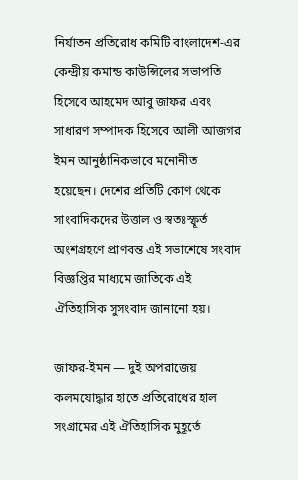নির্যাতন প্রতিরোধ কমিটি বাংলাদেশ-এর কেন্দ্রীয় কমান্ড কাউন্সিলের সভাপতি হিসেবে আহমেদ আবু জাফর এবং সাধারণ সম্পাদক হিসেবে আলী আজগর ইমন আনুষ্ঠানিকভাবে মনোনীত হয়েছেন। দেশের প্রতিটি কোণ থেকে সাংবাদিকদের উত্তাল ও স্বতঃস্ফূর্ত অংশগ্রহণে প্রাণবন্ত এই সভাশেষে সংবাদ বিজ্ঞপ্তির মাধ্যমে জাতিকে এই ঐতিহাসিক সুসংবাদ জানানো হয়।

জাফর-ইমন — দুই অপরাজেয় কলমযোদ্ধার হাতে প্রতিরোধের হাল
সংগ্রামের এই ঐতিহাসিক মুহূর্তে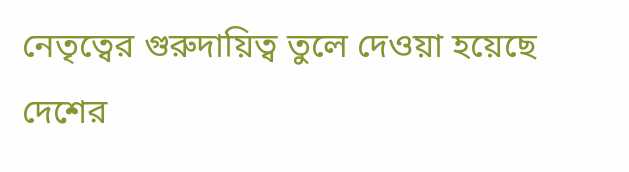নেতৃত্বের গুরুদায়িত্ব তুলে দেওয়া হয়েছে দেশের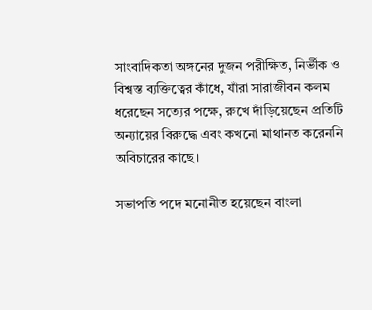সাংবাদিকতা অঙ্গনের দুজন পরীক্ষিত, নির্ভীক ও বিশ্বস্ত ব্যক্তিত্বের কাঁধে, যাঁরা সারাজীবন কলম ধরেছেন সত্যের পক্ষে, রুখে দাঁড়িয়েছেন প্রতিটি অন্যায়ের বিরুদ্ধে এবং কখনো মাথানত করেননি অবিচারের কাছে।

সভাপতি পদে মনোনীত হয়েছেন বাংলা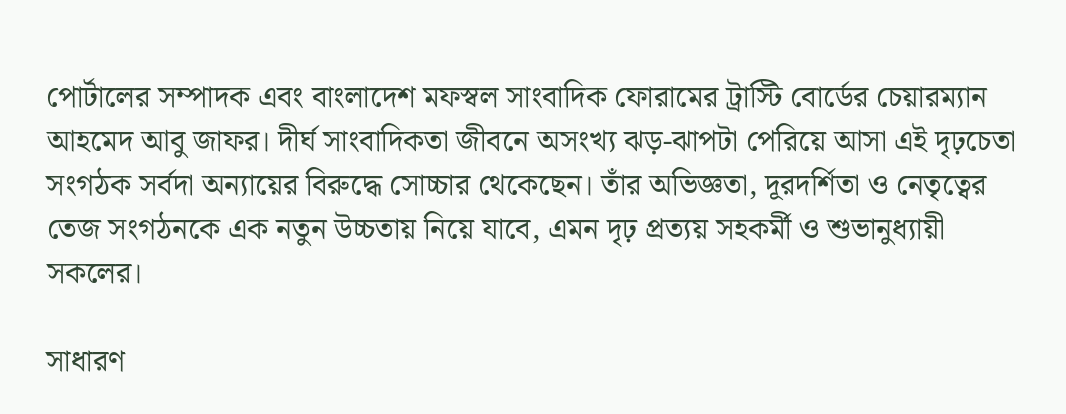পোর্টালের সম্পাদক এবং বাংলাদেশ মফস্বল সাংবাদিক ফোরামের ট্রাস্টি বোর্ডের চেয়ারম্যান আহমেদ আবু জাফর। দীর্ঘ সাংবাদিকতা জীবনে অসংখ্য ঝড়-ঝাপটা পেরিয়ে আসা এই দৃঢ়চেতা সংগঠক সর্বদা অন্যায়ের বিরুদ্ধে সোচ্চার থেকেছেন। তাঁর অভিজ্ঞতা, দূরদর্শিতা ও নেতৃত্বের তেজ সংগঠনকে এক নতুন উচ্চতায় নিয়ে যাবে, এমন দৃঢ় প্রত্যয় সহকর্মী ও শুভানুধ্যায়ী সকলের।

সাধারণ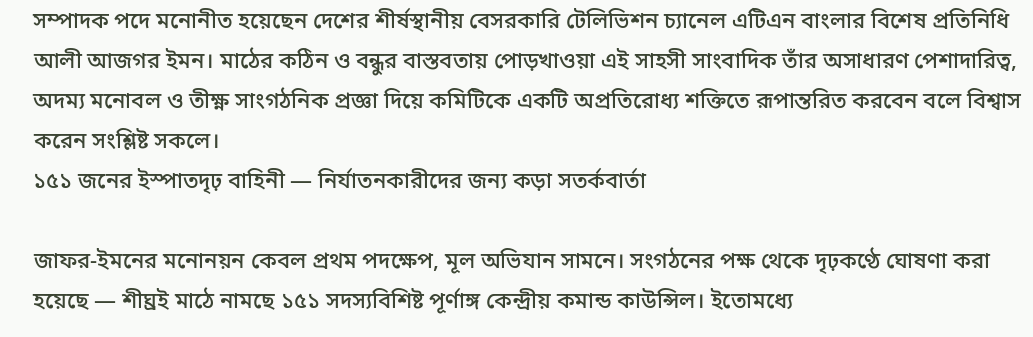সম্পাদক পদে মনোনীত হয়েছেন দেশের শীর্ষস্থানীয় বেসরকারি টেলিভিশন চ্যানেল এটিএন বাংলার বিশেষ প্রতিনিধি আলী আজগর ইমন। মাঠের কঠিন ও বন্ধুর বাস্তবতায় পোড়খাওয়া এই সাহসী সাংবাদিক তাঁর অসাধারণ পেশাদারিত্ব, অদম্য মনোবল ও তীক্ষ্ণ সাংগঠনিক প্রজ্ঞা দিয়ে কমিটিকে একটি অপ্রতিরোধ্য শক্তিতে রূপান্তরিত করবেন বলে বিশ্বাস করেন সংশ্লিষ্ট সকলে।
১৫১ জনের ইস্পাতদৃঢ় বাহিনী — নির্যাতনকারীদের জন্য কড়া সতর্কবার্তা

জাফর-ইমনের মনোনয়ন কেবল প্রথম পদক্ষেপ, মূল অভিযান সামনে। সংগঠনের পক্ষ থেকে দৃঢ়কণ্ঠে ঘোষণা করা হয়েছে — শীঘ্রই মাঠে নামছে ১৫১ সদস্যবিশিষ্ট পূর্ণাঙ্গ কেন্দ্রীয় কমান্ড কাউন্সিল। ইতোমধ্যে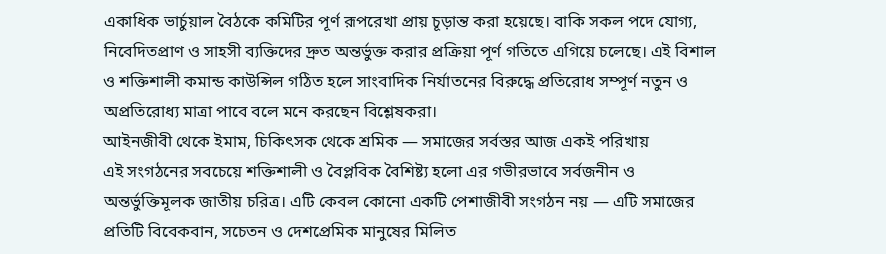একাধিক ভার্চুয়াল বৈঠকে কমিটির পূর্ণ রূপরেখা প্রায় চূড়ান্ত করা হয়েছে। বাকি সকল পদে যোগ্য, নিবেদিতপ্রাণ ও সাহসী ব্যক্তিদের দ্রুত অন্তর্ভুক্ত করার প্রক্রিয়া পূর্ণ গতিতে এগিয়ে চলেছে। এই বিশাল ও শক্তিশালী কমান্ড কাউন্সিল গঠিত হলে সাংবাদিক নির্যাতনের বিরুদ্ধে প্রতিরোধ সম্পূর্ণ নতুন ও অপ্রতিরোধ্য মাত্রা পাবে বলে মনে করছেন বিশ্লেষকরা।
আইনজীবী থেকে ইমাম, চিকিৎসক থেকে শ্রমিক — সমাজের সর্বস্তর আজ একই পরিখায়
এই সংগঠনের সবচেয়ে শক্তিশালী ও বৈপ্লবিক বৈশিষ্ট্য হলো এর গভীরভাবে সর্বজনীন ও অন্তর্ভুক্তিমূলক জাতীয় চরিত্র। এটি কেবল কোনো একটি পেশাজীবী সংগঠন নয় — এটি সমাজের প্রতিটি বিবেকবান, সচেতন ও দেশপ্রেমিক মানুষের মিলিত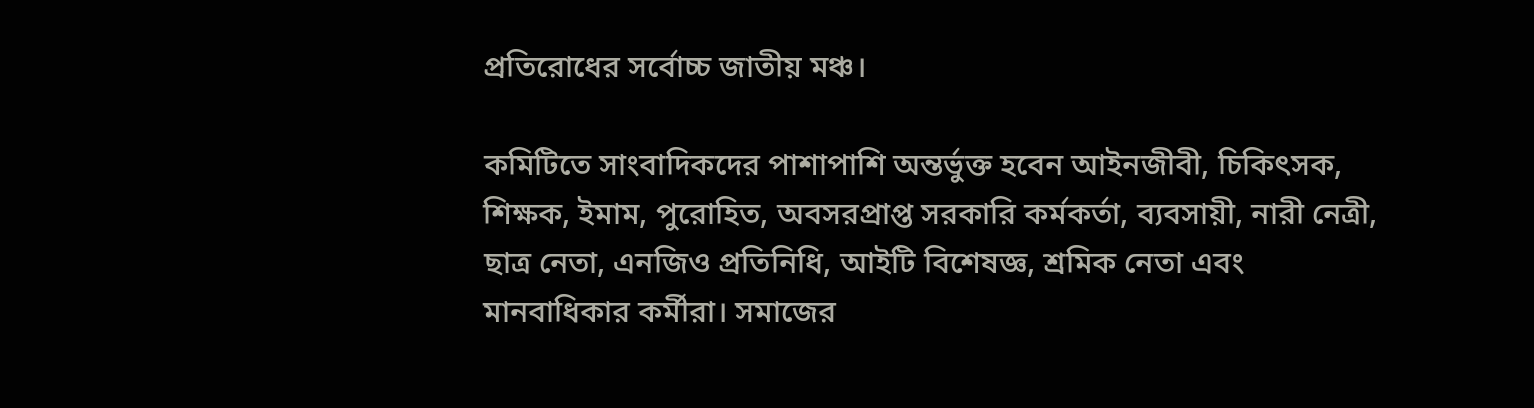প্রতিরোধের সর্বোচ্চ জাতীয় মঞ্চ।

কমিটিতে সাংবাদিকদের পাশাপাশি অন্তর্ভুক্ত হবেন আইনজীবী, চিকিৎসক, শিক্ষক, ইমাম, পুরোহিত, অবসরপ্রাপ্ত সরকারি কর্মকর্তা, ব্যবসায়ী, নারী নেত্রী, ছাত্র নেতা, এনজিও প্রতিনিধি, আইটি বিশেষজ্ঞ, শ্রমিক নেতা এবং মানবাধিকার কর্মীরা। সমাজের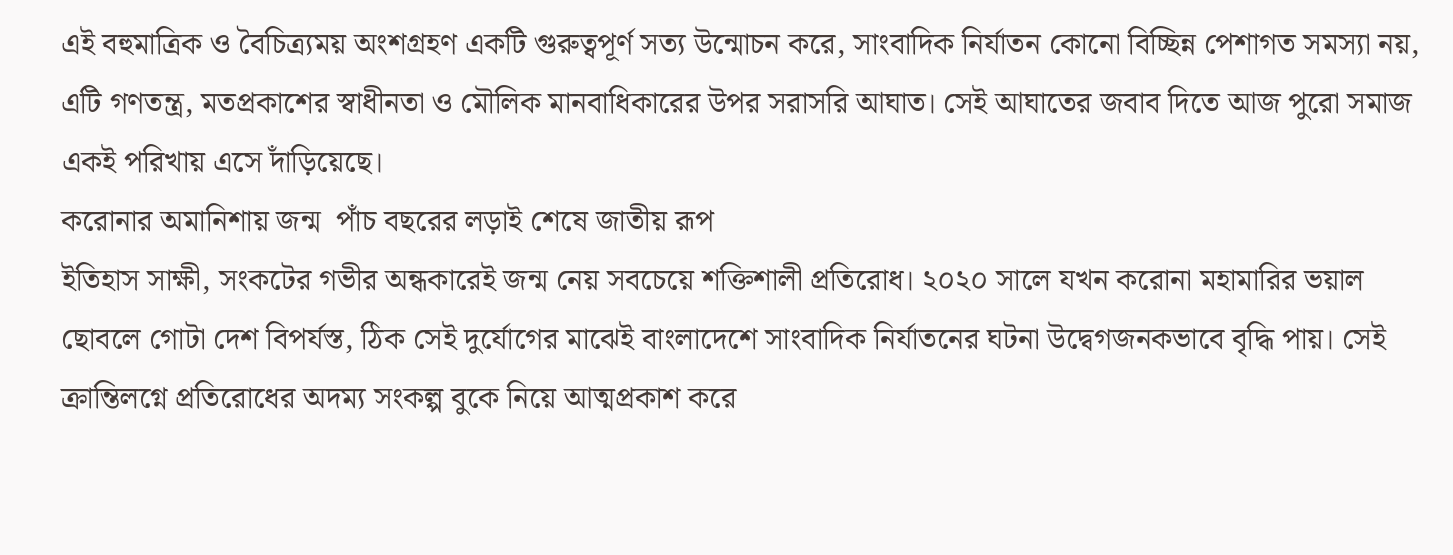এই বহুমাত্রিক ও বৈচিত্র্যময় অংশগ্রহণ একটি গুরুত্বপূর্ণ সত্য উন্মোচন করে, সাংবাদিক নির্যাতন কোনো বিচ্ছিন্ন পেশাগত সমস্যা নয়, এটি গণতন্ত্র, মতপ্রকাশের স্বাধীনতা ও মৌলিক মানবাধিকারের উপর সরাসরি আঘাত। সেই আঘাতের জবাব দিতে আজ পুরো সমাজ একই পরিখায় এসে দাঁড়িয়েছে।
করোনার অমানিশায় জন্ম  পাঁচ বছরের লড়াই শেষে জাতীয় রূপ
ইতিহাস সাক্ষী, সংকটের গভীর অন্ধকারেই জন্ম নেয় সবচেয়ে শক্তিশালী প্রতিরোধ। ২০২০ সালে যখন করোনা মহামারির ভয়াল ছোবলে গোটা দেশ বিপর্যস্ত, ঠিক সেই দুর্যোগের মাঝেই বাংলাদেশে সাংবাদিক নির্যাতনের ঘটনা উদ্বেগজনকভাবে বৃদ্ধি পায়। সেই ক্রান্তিলগ্নে প্রতিরোধের অদম্য সংকল্প বুকে নিয়ে আত্মপ্রকাশ করে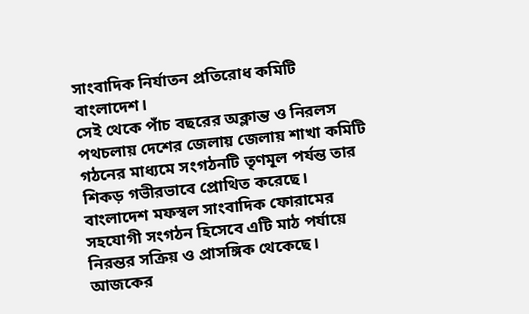সাংবাদিক নির্যাতন প্রতিরোধ কমিটি বাংলাদেশ।
সেই থেকে পাঁচ বছরের অক্লান্ত ও নিরলস পথচলায় দেশের জেলায় জেলায় শাখা কমিটি গঠনের মাধ্যমে সংগঠনটি তৃণমূল পর্যন্ত তার শিকড় গভীরভাবে প্রোথিত করেছে। বাংলাদেশ মফস্বল সাংবাদিক ফোরামের সহযোগী সংগঠন হিসেবে এটি মাঠ পর্যায়ে নিরন্তর সক্রিয় ও প্রাসঙ্গিক থেকেছে। আজকের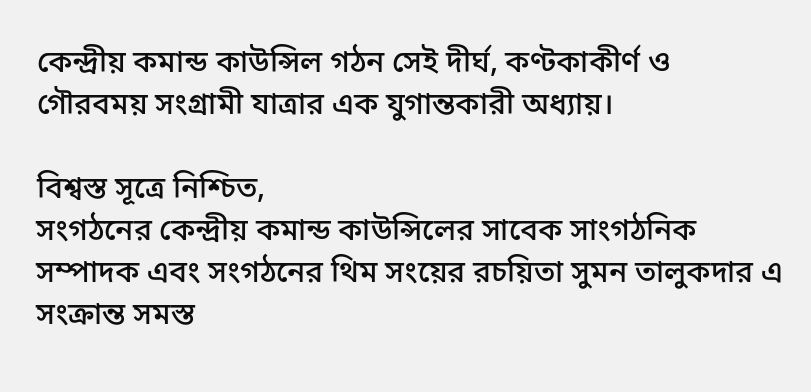কেন্দ্রীয় কমান্ড কাউন্সিল গঠন সেই দীর্ঘ, কণ্টকাকীর্ণ ও গৌরবময় সংগ্রামী যাত্রার এক যুগান্তকারী অধ্যায়।

বিশ্বস্ত সূত্রে নিশ্চিত,
সংগঠনের কেন্দ্রীয় কমান্ড কাউন্সিলের সাবেক সাংগঠনিক সম্পাদক এবং সংগঠনের থিম সংয়ের রচয়িতা সুমন তালুকদার এ সংক্রান্ত সমস্ত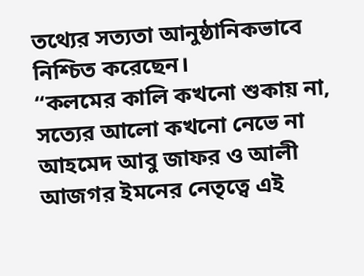তথ্যের সত্যতা আনুষ্ঠানিকভাবে নিশ্চিত করেছেন।
“কলমের কালি কখনো শুকায় না, সত্যের আলো কখনো নেভে না আহমেদ আবু জাফর ও আলী আজগর ইমনের নেতৃত্বে এই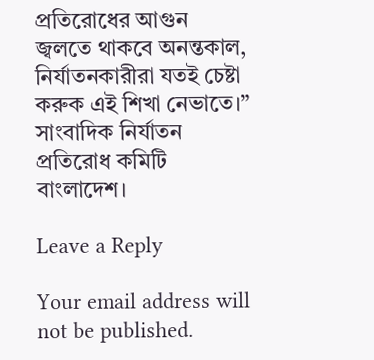প্রতিরোধের আগুন জ্বলতে থাকবে অনন্তকাল, নির্যাতনকারীরা যতই চেষ্টা করুক এই শিখা নেভাতে।”
সাংবাদিক নির্যাতন প্রতিরোধ কমিটি বাংলাদেশ।

Leave a Reply

Your email address will not be published.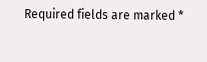Required fields are marked *